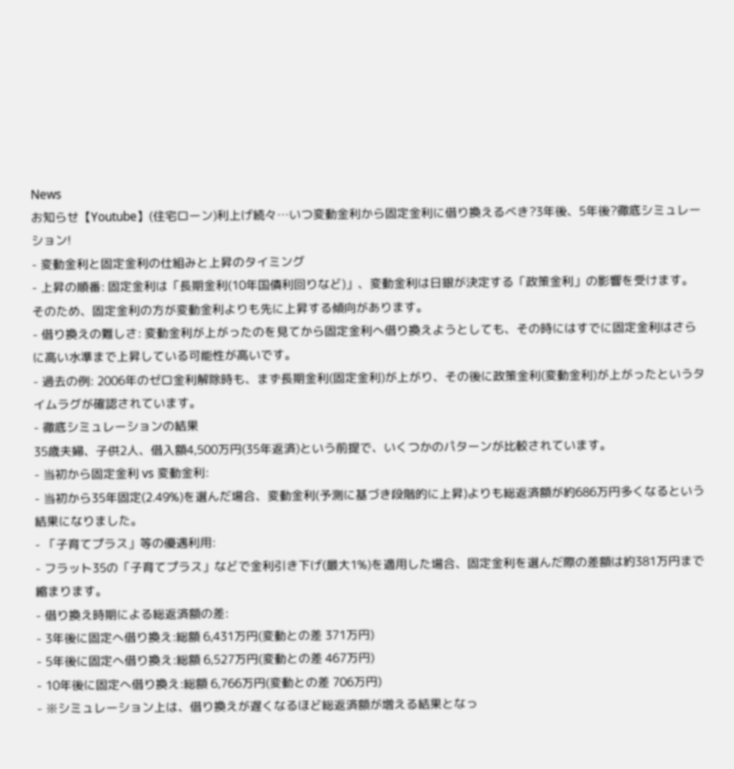News
お知らせ【Youtube】(住宅ローン)利上げ続々…いつ変動金利から固定金利に借り換えるべき?3年後、5年後?徹底シミュレーション!
- 変動金利と固定金利の仕組みと上昇のタイミング
- 上昇の順番: 固定金利は「長期金利(10年国債利回りなど)」、変動金利は日銀が決定する「政策金利」の影響を受けます。そのため、固定金利の方が変動金利よりも先に上昇する傾向があります。
- 借り換えの難しさ: 変動金利が上がったのを見てから固定金利へ借り換えようとしても、その時にはすでに固定金利はさらに高い水準まで上昇している可能性が高いです。
- 過去の例: 2006年のゼロ金利解除時も、まず長期金利(固定金利)が上がり、その後に政策金利(変動金利)が上がったというタイムラグが確認されています。
- 徹底シミュレーションの結果
35歳夫婦、子供2人、借入額4,500万円(35年返済)という前提で、いくつかのパターンが比較されています。
- 当初から固定金利 vs 変動金利:
- 当初から35年固定(2.49%)を選んだ場合、変動金利(予測に基づき段階的に上昇)よりも総返済額が約686万円多くなるという結果になりました。
- 「子育てプラス」等の優遇利用:
- フラット35の「子育てプラス」などで金利引き下げ(最大1%)を適用した場合、固定金利を選んだ際の差額は約381万円まで縮まります。
- 借り換え時期による総返済額の差:
- 3年後に固定へ借り換え:総額 6,431万円(変動との差 371万円)
- 5年後に固定へ借り換え:総額 6,527万円(変動との差 467万円)
- 10年後に固定へ借り換え:総額 6,766万円(変動との差 706万円)
- ※シミュレーション上は、借り換えが遅くなるほど総返済額が増える結果となっ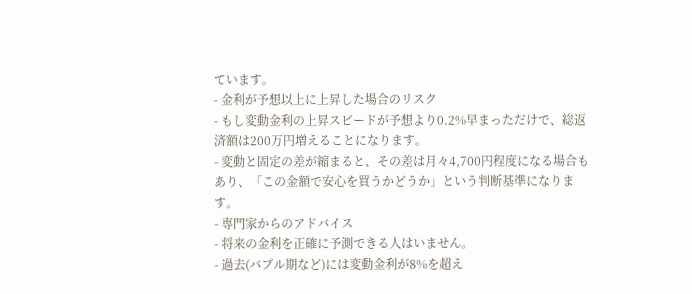ています。
- 金利が予想以上に上昇した場合のリスク
- もし変動金利の上昇スピードが予想より0.2%早まっただけで、総返済額は200万円増えることになります。
- 変動と固定の差が縮まると、その差は月々4,700円程度になる場合もあり、「この金額で安心を買うかどうか」という判断基準になります。
- 専門家からのアドバイス
- 将来の金利を正確に予測できる人はいません。
- 過去(バブル期など)には変動金利が8%を超え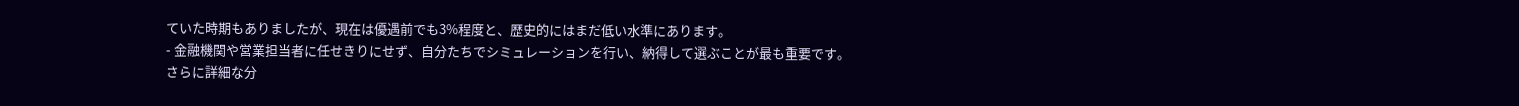ていた時期もありましたが、現在は優遇前でも3%程度と、歴史的にはまだ低い水準にあります。
- 金融機関や営業担当者に任せきりにせず、自分たちでシミュレーションを行い、納得して選ぶことが最も重要です。
さらに詳細な分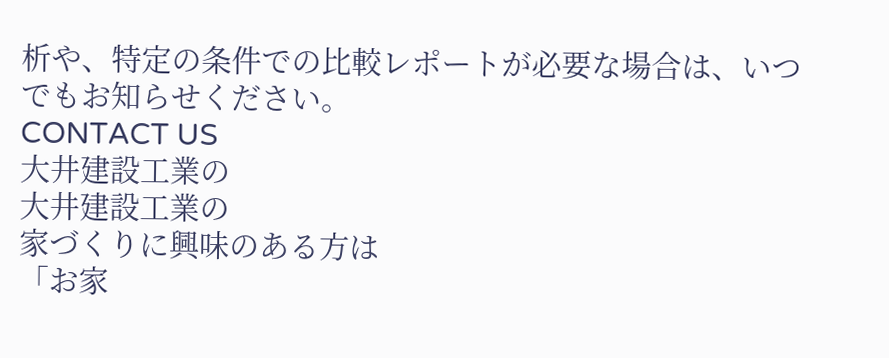析や、特定の条件での比較レポートが必要な場合は、いつでもお知らせください。
CONTACT US
大井建設工業の
大井建設工業の
家づくりに興味のある方は
「お家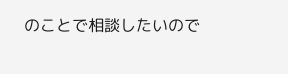のことで相談したいので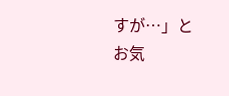すが…」と
お気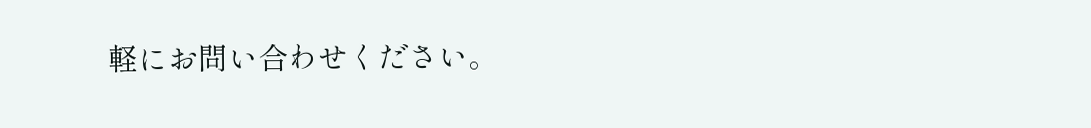軽にお問い合わせください。